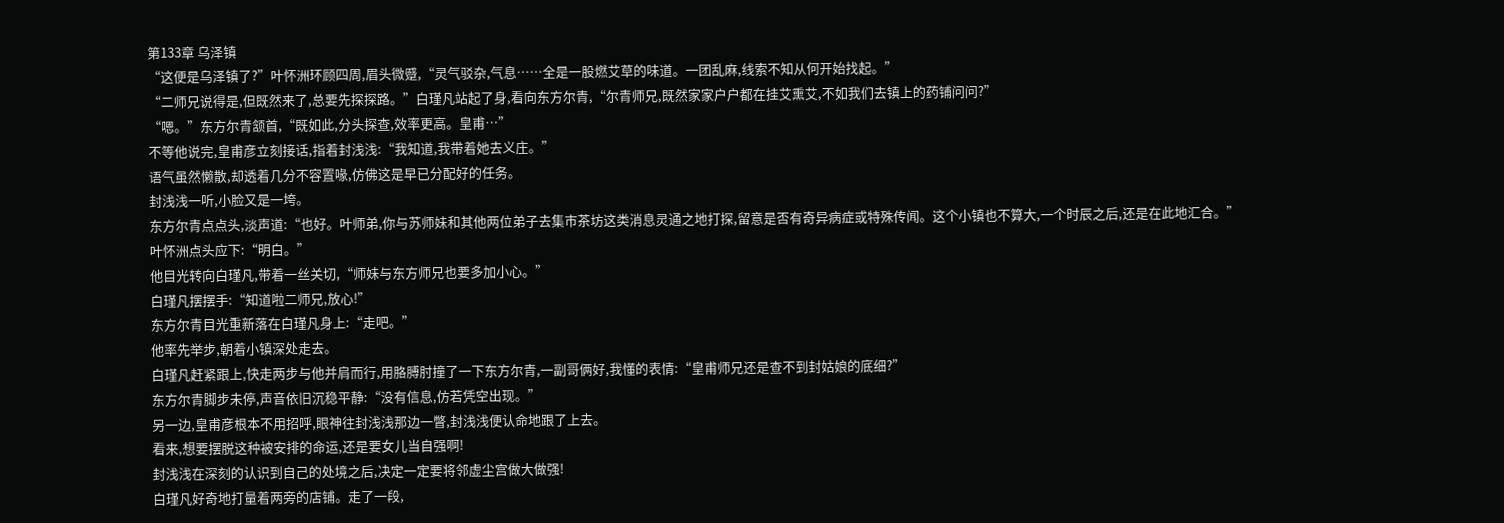第133章 乌泽镇
“这便是乌泽镇了?”叶怀洲环顾四周,眉头微蹙,“灵气驳杂,气息……全是一股燃艾草的味道。一团乱麻,线索不知从何开始找起。”
“二师兄说得是,但既然来了,总要先探探路。”白瑾凡站起了身,看向东方尔青,“尔青师兄,既然家家户户都在挂艾熏艾,不如我们去镇上的药铺问问?”
“嗯。”东方尔青颔首,“既如此,分头探查,效率更高。皇甫…”
不等他说完,皇甫彦立刻接话,指着封浅浅:“我知道,我带着她去义庄。”
语气虽然懒散,却透着几分不容置喙,仿佛这是早已分配好的任务。
封浅浅一听,小脸又是一垮。
东方尔青点点头,淡声道:“也好。叶师弟,你与苏师妹和其他两位弟子去集市茶坊这类消息灵通之地打探,留意是否有奇异病症或特殊传闻。这个小镇也不算大,一个时辰之后,还是在此地汇合。”
叶怀洲点头应下:“明白。”
他目光转向白瑾凡,带着一丝关切,“师妹与东方师兄也要多加小心。”
白瑾凡摆摆手:“知道啦二师兄,放心!”
东方尔青目光重新落在白瑾凡身上:“走吧。”
他率先举步,朝着小镇深处走去。
白瑾凡赶紧跟上,快走两步与他并肩而行,用胳膊肘撞了一下东方尔青,一副哥俩好,我懂的表情:“皇甫师兄还是查不到封姑娘的底细?”
东方尔青脚步未停,声音依旧沉稳平静:“没有信息,仿若凭空出现。”
另一边,皇甫彦根本不用招呼,眼神往封浅浅那边一瞥,封浅浅便认命地跟了上去。
看来,想要摆脱这种被安排的命运,还是要女儿当自强啊!
封浅浅在深刻的认识到自己的处境之后,决定一定要将邻虚尘宫做大做强!
白瑾凡好奇地打量着两旁的店铺。走了一段,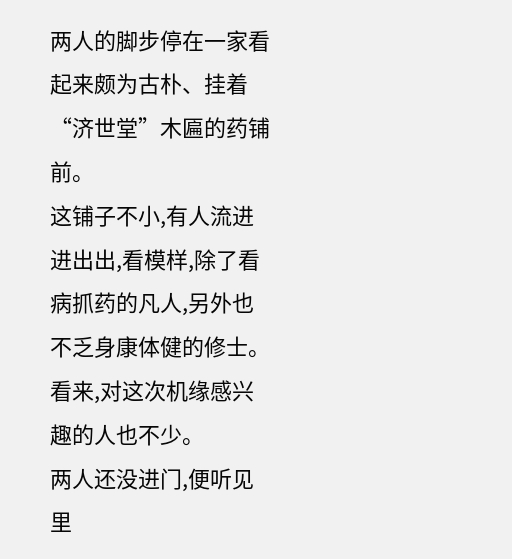两人的脚步停在一家看起来颇为古朴、挂着“济世堂”木匾的药铺前。
这铺子不小,有人流进进出出,看模样,除了看病抓药的凡人,另外也不乏身康体健的修士。
看来,对这次机缘感兴趣的人也不少。
两人还没进门,便听见里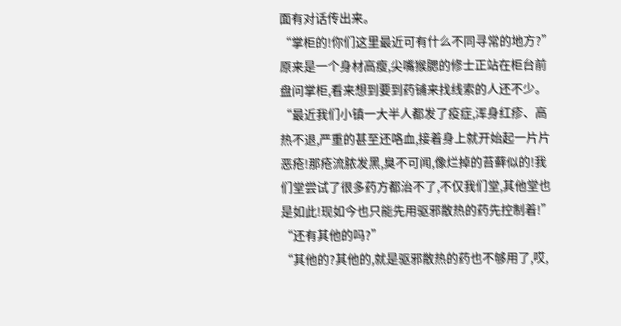面有对话传出来。
“掌柜的!你们这里最近可有什么不同寻常的地方?”
原来是一个身材高瘦,尖嘴猴腮的修士正站在柜台前盘问掌柜,看来想到要到药铺来找线索的人还不少。
“最近我们小镇一大半人都发了疫症,浑身红疹、高热不退,严重的甚至还咯血,接着身上就开始起一片片恶疮!那疮流脓发黑,臭不可闻,像烂掉的苔藓似的!我们堂尝试了很多药方都治不了,不仅我们堂,其他堂也是如此!现如今也只能先用驱邪散热的药先控制着!”
“还有其他的吗?”
“其他的?其他的,就是驱邪散热的药也不够用了,哎,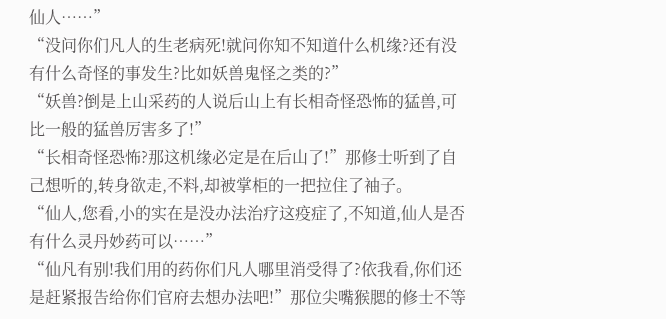仙人……”
“没问你们凡人的生老病死!就问你知不知道什么机缘?还有没有什么奇怪的事发生?比如妖兽鬼怪之类的?”
“妖兽?倒是上山采药的人说后山上有长相奇怪恐怖的猛兽,可比一般的猛兽厉害多了!”
“长相奇怪恐怖?那这机缘必定是在后山了!”那修士听到了自己想听的,转身欲走,不料,却被掌柜的一把拉住了袖子。
“仙人,您看,小的实在是没办法治疗这疫症了,不知道,仙人是否有什么灵丹妙药可以……”
“仙凡有别!我们用的药你们凡人哪里消受得了?依我看,你们还是赶紧报告给你们官府去想办法吧!”那位尖嘴猴腮的修士不等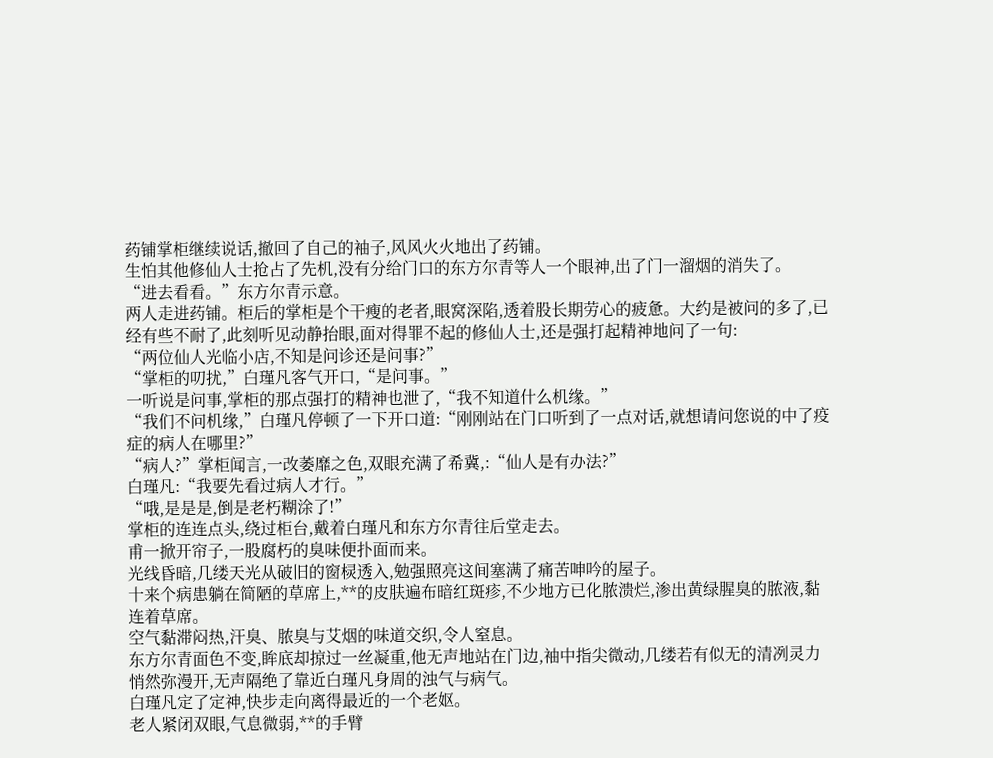药铺掌柜继续说话,撤回了自己的袖子,风风火火地出了药铺。
生怕其他修仙人士抢占了先机,没有分给门口的东方尔青等人一个眼神,出了门一溜烟的消失了。
“进去看看。”东方尔青示意。
两人走进药铺。柜后的掌柜是个干瘦的老者,眼窝深陷,透着股长期劳心的疲惫。大约是被问的多了,已经有些不耐了,此刻听见动静抬眼,面对得罪不起的修仙人士,还是强打起精神地问了一句:
“两位仙人光临小店,不知是问诊还是问事?”
“掌柜的叨扰,”白瑾凡客气开口,“是问事。”
一听说是问事,掌柜的那点强打的精神也泄了,“我不知道什么机缘。”
“我们不问机缘,”白瑾凡停顿了一下开口道:“刚刚站在门口听到了一点对话,就想请问您说的中了疫症的病人在哪里?”
“病人?”掌柜闻言,一改萎靡之色,双眼充满了希冀,:“仙人是有办法?”
白瑾凡:“我要先看过病人才行。”
“哦,是是是,倒是老朽糊涂了!”
掌柜的连连点头,绕过柜台,戴着白瑾凡和东方尔青往后堂走去。
甫一掀开帘子,一股腐朽的臭味便扑面而来。
光线昏暗,几缕天光从破旧的窗棂透入,勉强照亮这间塞满了痛苦呻吟的屋子。
十来个病患躺在简陋的草席上,**的皮肤遍布暗红斑疹,不少地方已化脓溃烂,渗出黄绿腥臭的脓液,黏连着草席。
空气黏滞闷热,汗臭、脓臭与艾烟的味道交织,令人窒息。
东方尔青面色不变,眸底却掠过一丝凝重,他无声地站在门边,袖中指尖微动,几缕若有似无的清冽灵力悄然弥漫开,无声隔绝了靠近白瑾凡身周的浊气与病气。
白瑾凡定了定神,快步走向离得最近的一个老妪。
老人紧闭双眼,气息微弱,**的手臂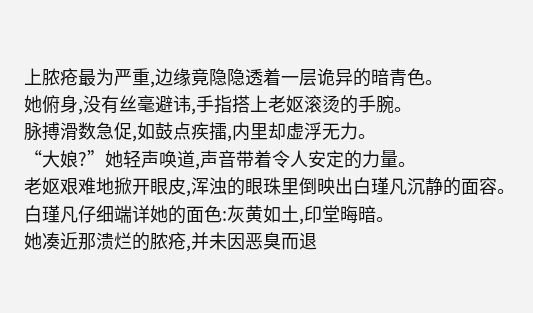上脓疮最为严重,边缘竟隐隐透着一层诡异的暗青色。
她俯身,没有丝毫避讳,手指搭上老妪滚烫的手腕。
脉搏滑数急促,如鼓点疾擂,内里却虚浮无力。
“大娘?”她轻声唤道,声音带着令人安定的力量。
老妪艰难地掀开眼皮,浑浊的眼珠里倒映出白瑾凡沉静的面容。
白瑾凡仔细端详她的面色:灰黄如土,印堂晦暗。
她凑近那溃烂的脓疮,并未因恶臭而退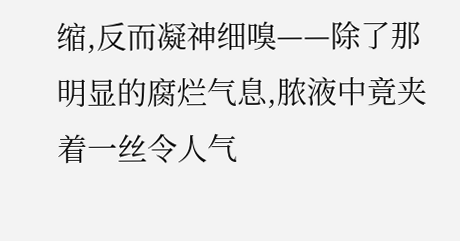缩,反而凝神细嗅——除了那明显的腐烂气息,脓液中竟夹着一丝令人气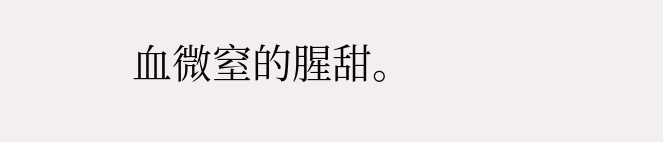血微窒的腥甜。